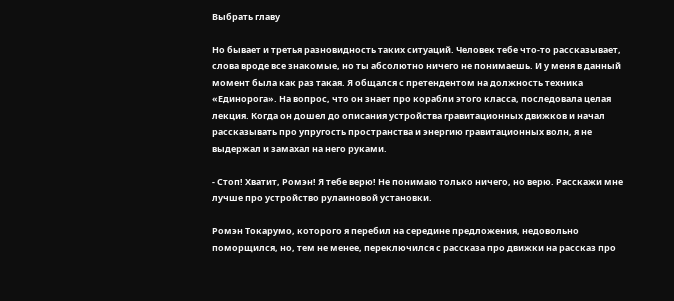Выбрать главу

Но бывает и третья разновидность таких ситуаций. Человек тебе что-то рассказывает, слова вроде все знакомые, но ты абсолютно ничего не понимаешь. И у меня в данный момент была как раз такая. Я общался с претендентом на должность техника «Единорога». На вопрос, что он знает про корабли этого класса, последовала целая лекция. Когда он дошел до описания устройства гравитационных движков и начал рассказывать про упругость пространства и энергию гравитационных волн, я не выдержал и замахал на него руками.

- Стоп! Хватит, Ромэн! Я тебе верю! Не понимаю только ничего, но верю. Расскажи мне лучше про устройство рулаиновой установки.

Ромэн Токарумо, которого я перебил на середине предложения, недовольно поморщился, но, тем не менее, переключился с рассказа про движки на рассказ про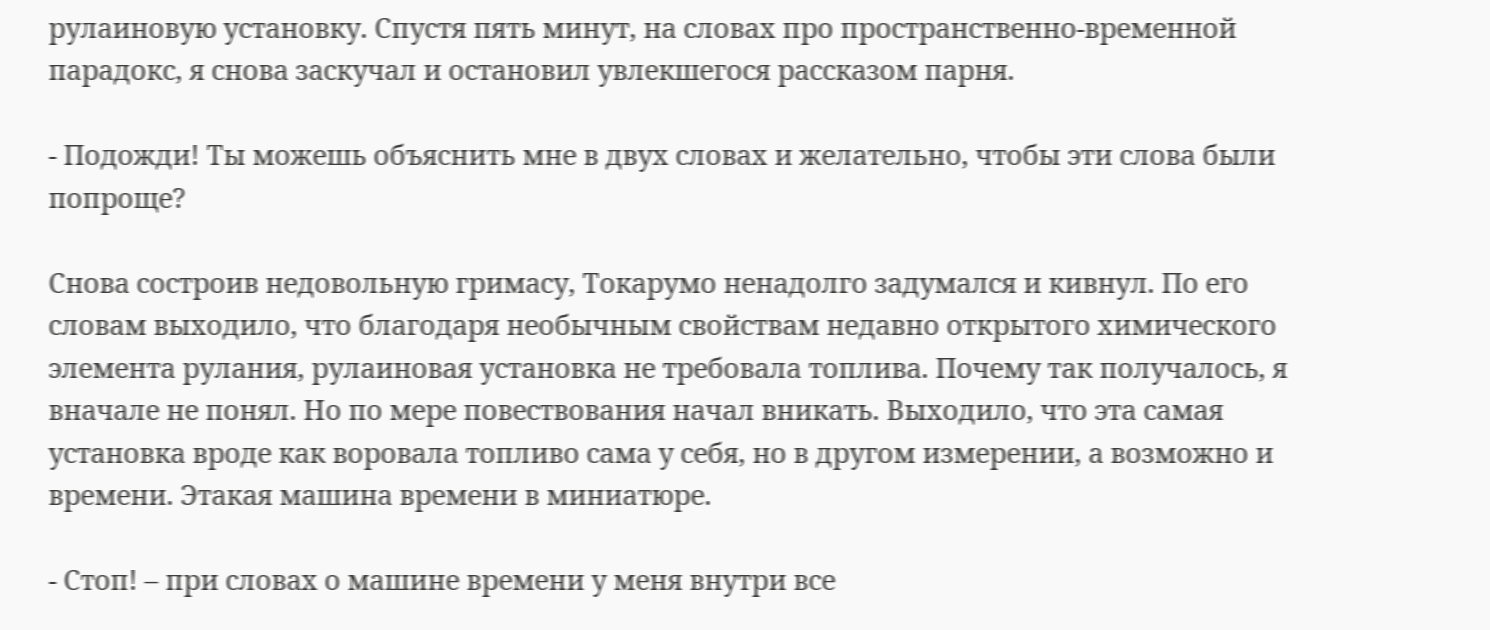рулаиновую установку. Спустя пять минут, на словах про пространственно-временной парадокс, я снова заскучал и остановил увлекшегося рассказом парня.

- Подожди! Ты можешь объяснить мне в двух словах и желательно, чтобы эти слова были попроще?

Снова состроив недовольную гримасу, Токарумо ненадолго задумался и кивнул. По его словам выходило, что благодаря необычным свойствам недавно открытого химического элемента рулания, рулаиновая установка не требовала топлива. Почему так получалось, я вначале не понял. Но по мере повествования начал вникать. Выходило, что эта самая установка вроде как воровала топливо сама у себя, но в другом измерении, а возможно и времени. Этакая машина времени в миниатюре.

- Стоп! – при словах о машине времени у меня внутри все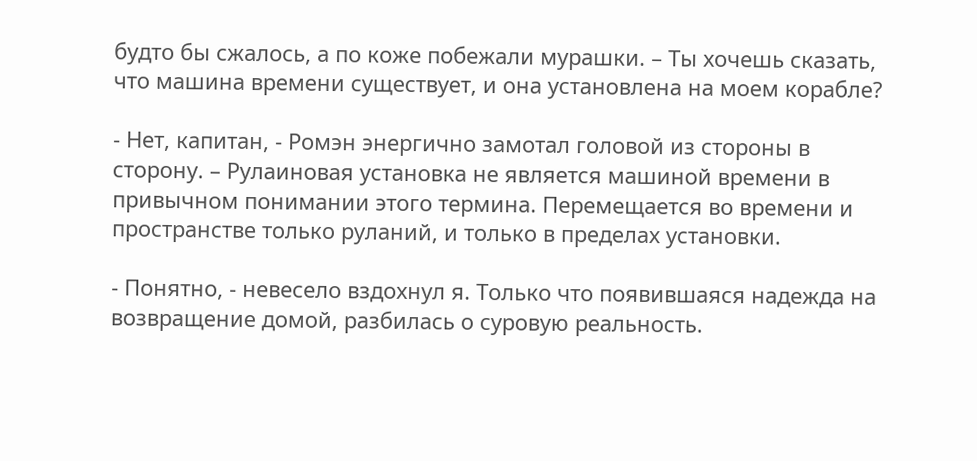будто бы сжалось, а по коже побежали мурашки. – Ты хочешь сказать, что машина времени существует, и она установлена на моем корабле?

- Нет, капитан, - Ромэн энергично замотал головой из стороны в сторону. – Рулаиновая установка не является машиной времени в привычном понимании этого термина. Перемещается во времени и пространстве только руланий, и только в пределах установки.

- Понятно, - невесело вздохнул я. Только что появившаяся надежда на возвращение домой, разбилась о суровую реальность.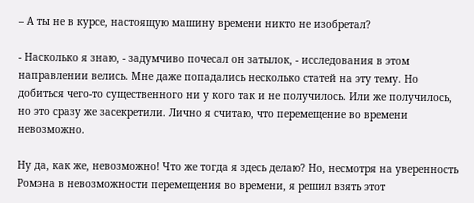– А ты не в курсе, настоящую машину времени никто не изобретал?

- Насколько я знаю, - задумчиво почесал он затылок, - исследования в этом направлении велись. Мне даже попадались несколько статей на эту тему. Но добиться чего-то существенного ни у кого так и не получилось. Или же получилось, но это сразу же засекретили. Лично я считаю, что перемещение во времени невозможно.

Ну да, как же, невозможно! Что же тогда я здесь делаю? Но, несмотря на уверенность Ромэна в невозможности перемещения во времени, я решил взять этот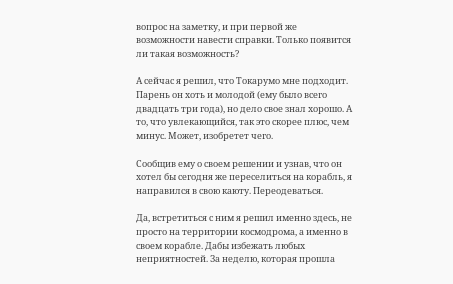вопрос на заметку, и при первой же возможности навести справки. Только появится ли такая возможность?

А сейчас я решил, что Токарумо мне подходит. Парень он хоть и молодой (ему было всего двадцать три года), но дело свое знал хорошо. А то, что увлекающийся, так это скорее плюс, чем минус. Может, изобретет чего.

Сообщив ему о своем решении и узнав, что он хотел бы сегодня же переселиться на корабль, я направился в свою каюту. Переодеваться.

Да, встретиться с ним я решил именно здесь, не просто на территории космодрома, а именно в своем корабле. Дабы избежать любых неприятностей. За неделю, которая прошла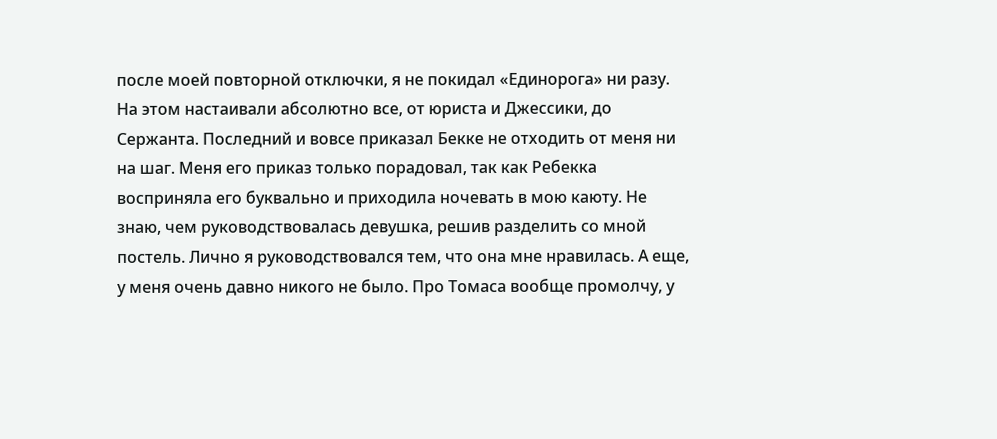после моей повторной отключки, я не покидал «Единорога» ни разу. На этом настаивали абсолютно все, от юриста и Джессики, до Сержанта. Последний и вовсе приказал Бекке не отходить от меня ни на шаг. Меня его приказ только порадовал, так как Ребекка восприняла его буквально и приходила ночевать в мою каюту. Не знаю, чем руководствовалась девушка, решив разделить со мной постель. Лично я руководствовался тем, что она мне нравилась. А еще, у меня очень давно никого не было. Про Томаса вообще промолчу, у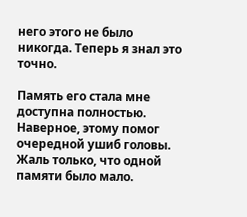него этого не было никогда. Теперь я знал это точно.

Память его стала мне доступна полностью. Наверное, этому помог очередной ушиб головы. Жаль только, что одной памяти было мало.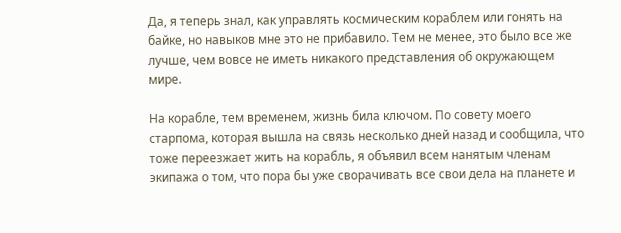Да, я теперь знал, как управлять космическим кораблем или гонять на байке, но навыков мне это не прибавило. Тем не менее, это было все же лучше, чем вовсе не иметь никакого представления об окружающем мире.

На корабле, тем временем, жизнь била ключом. По совету моего старпома, которая вышла на связь несколько дней назад и сообщила, что тоже переезжает жить на корабль, я объявил всем нанятым членам экипажа о том, что пора бы уже сворачивать все свои дела на планете и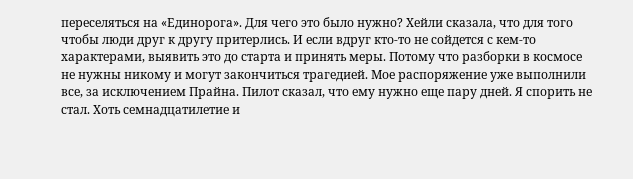переселяться на «Единорога». Для чего это было нужно? Хейли сказала, что для того чтобы люди друг к другу притерлись. И если вдруг кто-то не сойдется с кем-то характерами, выявить это до старта и принять меры. Потому что разборки в космосе не нужны никому и могут закончиться трагедией. Мое распоряжение уже выполнили все, за исключением Прайна. Пилот сказал, что ему нужно еще пару дней. Я спорить не стал. Хоть семнадцатилетие и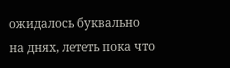ожидалось буквально на днях, лететь пока что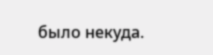было некуда.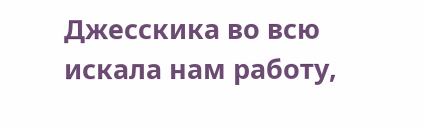Джесскика во всю искала нам работу,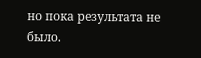но пока результата не было.